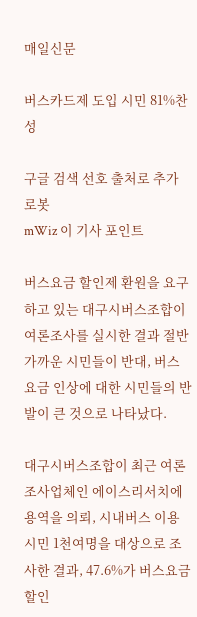매일신문

버스카드제 도입 시민 81%찬성

구글 검색 선호 출처로 추가
로봇
mWiz 이 기사 포인트

버스요금 할인제 환원을 요구하고 있는 대구시버스조합이 여론조사를 실시한 결과 절반 가까운 시민들이 반대, 버스요금 인상에 대한 시민들의 반발이 큰 것으로 나타났다.

대구시버스조합이 최근 여론조사업체인 에이스리서치에 용역을 의뢰, 시내버스 이용 시민 1천여명을 대상으로 조사한 결과, 47.6%가 버스요금 할인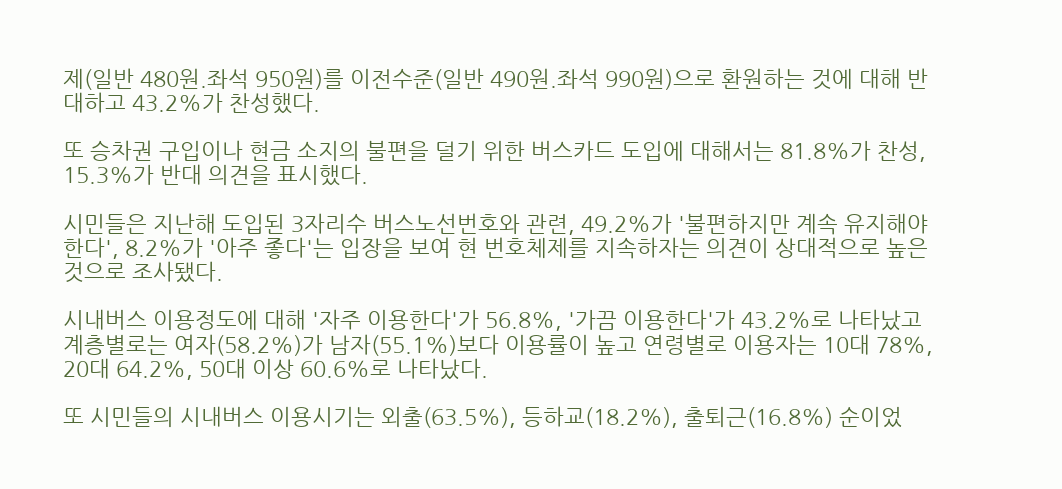제(일반 480원.좌석 950원)를 이전수준(일반 490원.좌석 990원)으로 환원하는 것에 대해 반대하고 43.2%가 찬성했다.

또 승차권 구입이나 현금 소지의 불편을 덜기 위한 버스카드 도입에 대해서는 81.8%가 찬성, 15.3%가 반대 의견을 표시했다.

시민들은 지난해 도입된 3자리수 버스노선번호와 관련, 49.2%가 '불편하지만 계속 유지해야한다', 8.2%가 '아주 좋다'는 입장을 보여 현 번호체제를 지속하자는 의견이 상대적으로 높은 것으로 조사됐다.

시내버스 이용정도에 대해 '자주 이용한다'가 56.8%, '가끔 이용한다'가 43.2%로 나타났고 계층별로는 여자(58.2%)가 남자(55.1%)보다 이용률이 높고 연령별로 이용자는 10대 78%, 20대 64.2%, 50대 이상 60.6%로 나타났다.

또 시민들의 시내버스 이용시기는 외출(63.5%), 등하교(18.2%), 출퇴근(16.8%) 순이었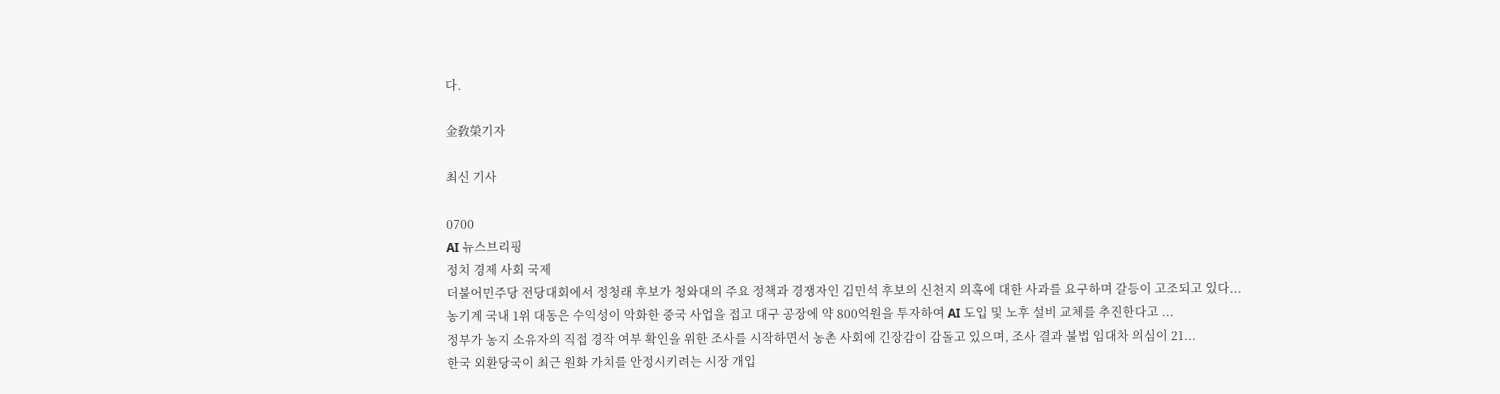다.

金敎榮기자

최신 기사

0700
AI 뉴스브리핑
정치 경제 사회 국제
더불어민주당 전당대회에서 정청래 후보가 청와대의 주요 정책과 경쟁자인 김민석 후보의 신천지 의혹에 대한 사과를 요구하며 갈등이 고조되고 있다...
농기계 국내 1위 대동은 수익성이 악화한 중국 사업을 접고 대구 공장에 약 800억원을 투자하여 AI 도입 및 노후 설비 교체를 추진한다고 ...
정부가 농지 소유자의 직접 경작 여부 확인을 위한 조사를 시작하면서 농촌 사회에 긴장감이 감돌고 있으며, 조사 결과 불법 임대차 의심이 21...
한국 외환당국이 최근 원화 가치를 안정시키려는 시장 개입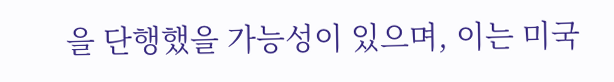을 단행했을 가능성이 있으며, 이는 미국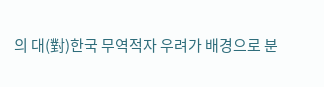의 대(對)한국 무역적자 우려가 배경으로 분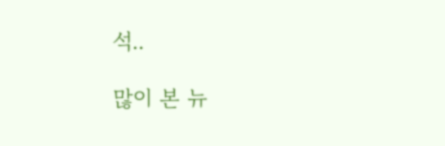석..

많이 본 뉴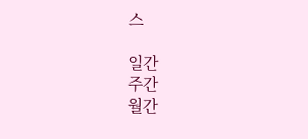스

일간
주간
월간